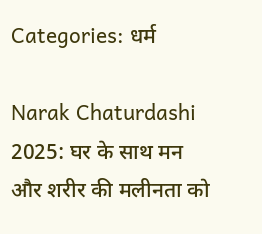Categories: धर्म

Narak Chaturdashi 2025: घर के साथ मन और शरीर की मलीनता को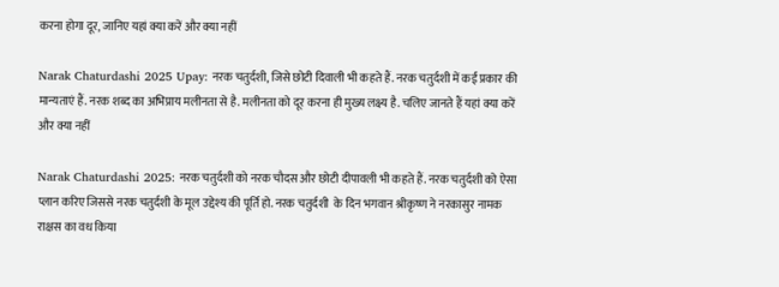करना होगा दूर, जानिए यहां क्या करें और क्या नहीं

Narak Chaturdashi 2025 Upay: नरक चतुर्दशी, जिसे छोटी दिवाली भी कहते हैं. नरक चतुर्दशी में कई प्रकार की मान्यताएं हैं. नरक शब्द का अभिप्राय मलीनता से है. मलीनता को दूर करना ही मुख्य लक्ष्य है. चलिए जानते हैं यहां क्या करें और क्या नहीं

Narak Chaturdashi 2025: नरक चतुर्दशी को नरक चौदस और छोटी दीपावली भी कहते हैं. नरक चतुर्दशी को ऐसा प्लान करिए जिससे नरक चतुर्दशी के मूल उद्देश्य की पूर्ति हो. नरक चतुर्दशी  के दिन भगवान श्रीकृष्ण ने नरकासुर नामक राक्षस का वध किया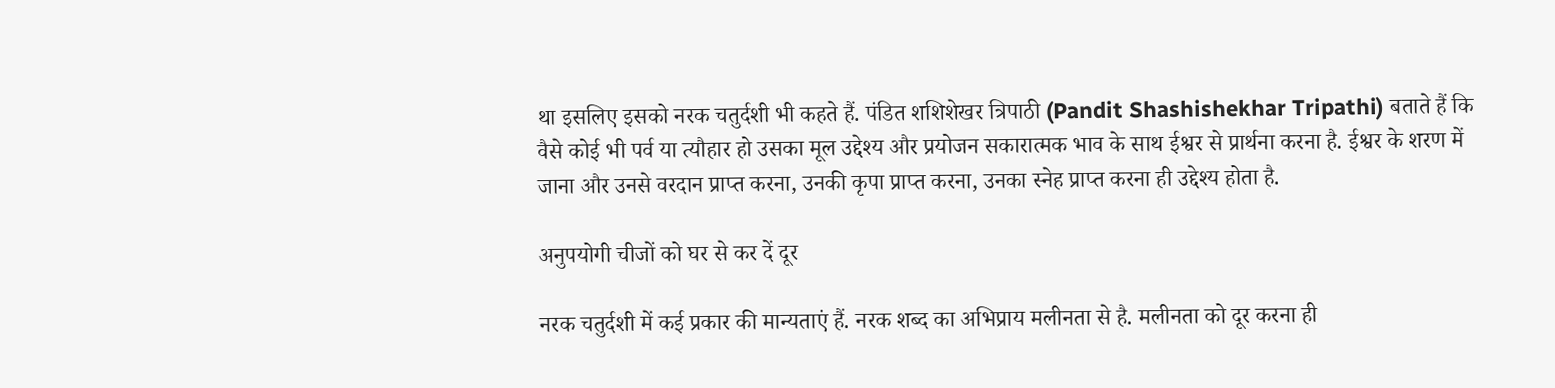था इसलिए इसको नरक चतुर्दशी भी कहते हैं. पंडित शशिशेखर त्रिपाठी (Pandit Shashishekhar Tripathi) बताते हैं कि वैसे कोई भी पर्व या त्यौहार हो उसका मूल उद्देश्य और प्रयोजन सकारात्मक भाव के साथ ईश्वर से प्रार्थना करना है. ईश्वर के शरण में जाना और उनसे वरदान प्राप्त करना, उनकी कृपा प्राप्त करना, उनका स्नेह प्राप्त करना ही उद्देश्य होता है.

अनुपयोगी चीजों को घर से कर दें दूर

नरक चतुर्दशी में कई प्रकार की मान्यताएं हैं. नरक शब्द का अभिप्राय मलीनता से है. मलीनता को दूर करना ही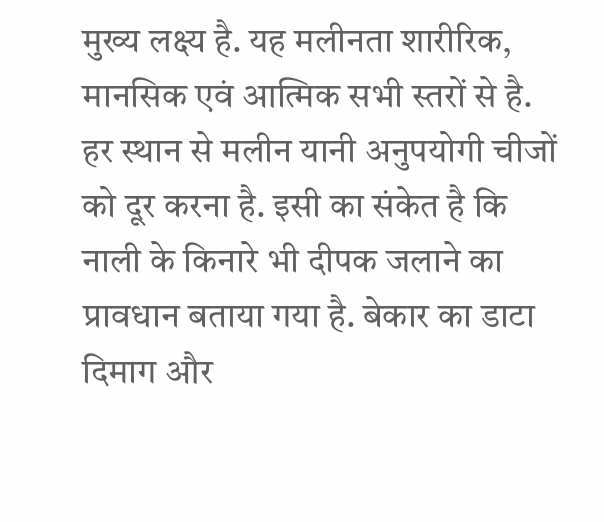मुख्य लक्ष्य है. यह मलीनता शारीरिक, मानसिक एवं आत्मिक सभी स्तरों से है. हर स्थान से मलीन यानी अनुपयोगी चीजों को दूर करना है. इसी का संकेत है कि नाली के किनारे भी दीपक जलाने का प्रावधान बताया गया है. बेकार का डाटा दिमाग और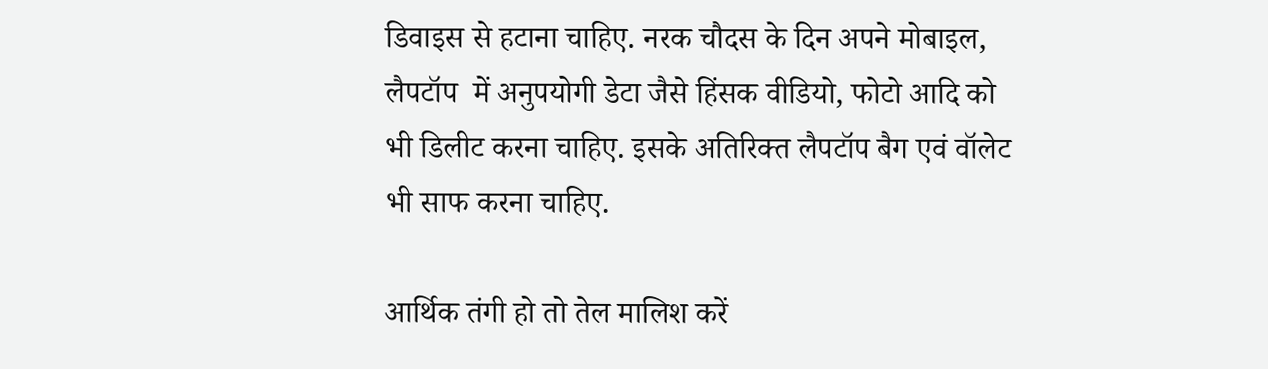डिवाइस से हटाना चाहिए. नरक चौदस के दिन अपने मोबाइल, लैपटॉप  में अनुपयोगी डेटा जैसे हिंसक वीडियो, फोटो आदि को भी डिलीट करना चाहिए. इसके अतिरिक्त लैपटॉप बैग एवं वॉलेट भी साफ करना चाहिए.

आर्थिक तंगी हो तो तेल मालिश करें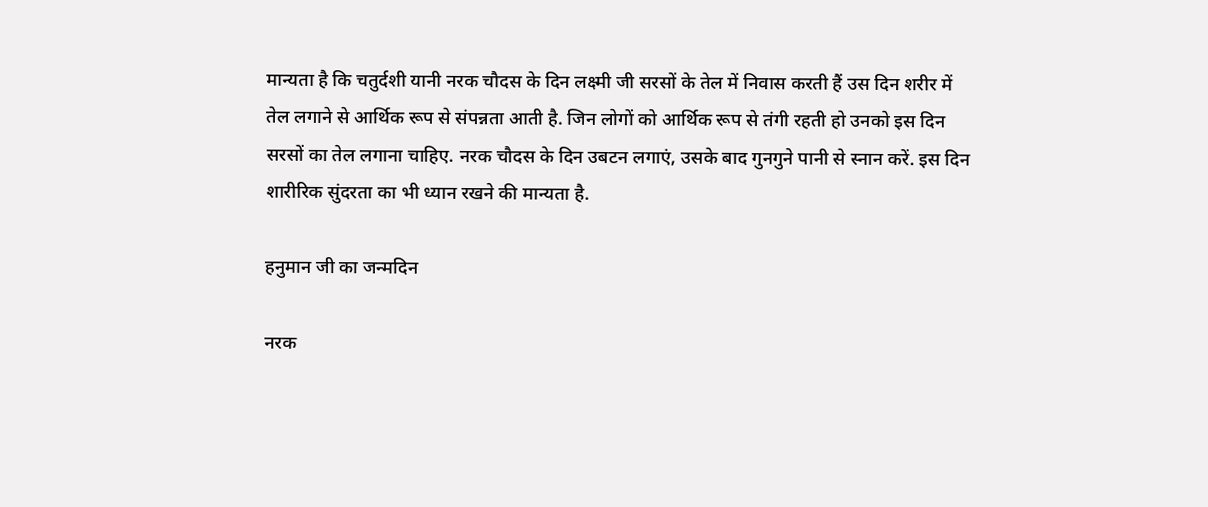मान्यता है कि चतुर्दशी यानी नरक चौदस के दिन लक्ष्मी जी सरसों के तेल में निवास करती हैं उस दिन शरीर में तेल लगाने से आर्थिक रूप से संपन्नता आती है. जिन लोगों को आर्थिक रूप से तंगी रहती हो उनको इस दिन सरसों का तेल लगाना चाहिए. नरक चौदस के दिन उबटन लगाएं, उसके बाद गुनगुने पानी से स्नान करें. इस दिन शारीरिक सुंदरता का भी ध्यान रखने की मान्यता है.

हनुमान जी का जन्मदिन

नरक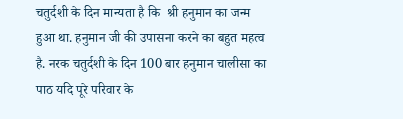चतुर्दशी के दिन मान्यता है कि  श्री हनुमान का जन्म हुआ था. हनुमान जी की उपासना करने का बहुत महत्व है. नरक चतुर्दशी के दिन 100 बार हनुमान चालीसा का पाठ यदि पूरे परिवार के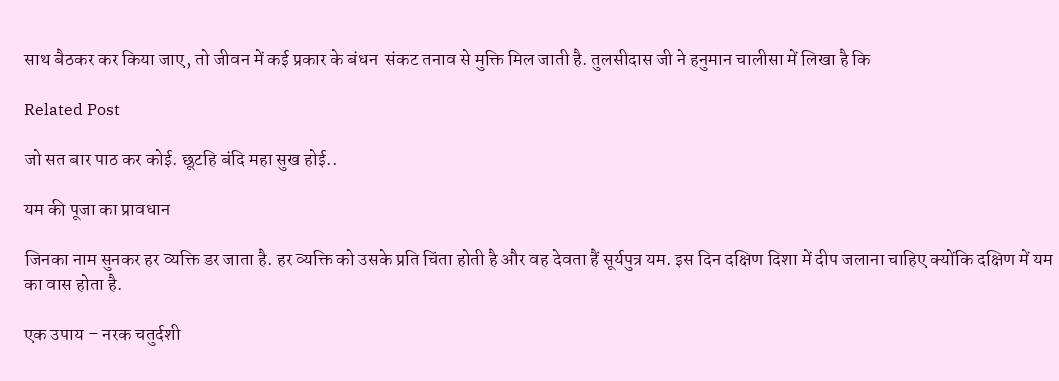साथ बैठकर कर किया जाए, तो जीवन में कई प्रकार के बंधन  संकट तनाव से मुक्ति मिल जाती है. तुलसीदास जी ने हनुमान चालीसा में लिखा है कि

Related Post

जो सत बार पाठ कर कोई. छूटहि बंदि महा सुख होई..

यम की पूजा का प्रावधान

जिनका नाम सुनकर हर व्यक्ति डर जाता है. हर व्यक्ति को उसके प्रति चिंता होती है और वह देवता हैं सूर्यपुत्र यम. इस दिन दक्षिण दिशा में दीप जलाना चाहिए क्योंकि दक्षिण में यम का वास होता है.

एक उपाय – नरक चतुर्दशी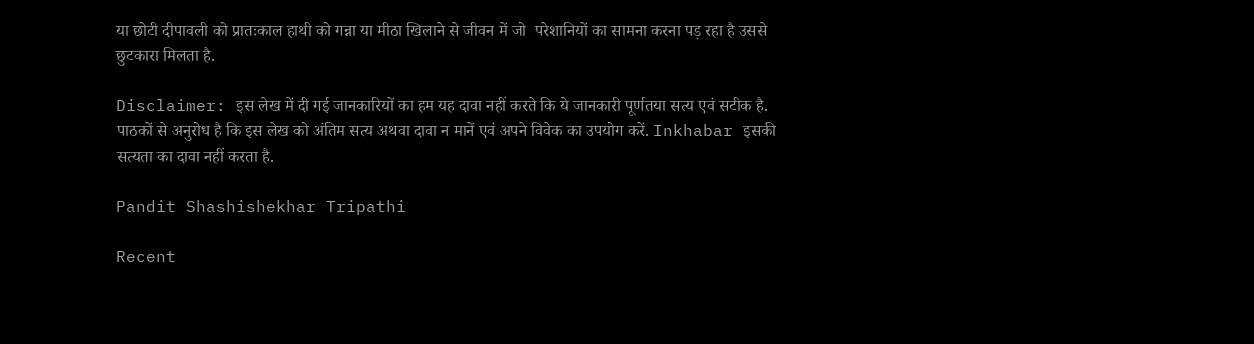या छोटी दीपावली को प्रातःकाल हाथी को गन्ना या मीठा खिलाने से जीवन में जो  परेशानियों का सामना करना पड़ रहा है उससे छुटकारा मिलता है.

Disclaimer: इस लेख में दी गई जानकारियों का हम यह दावा नहीं करते कि ये जानकारी पूर्णतया सत्य एवं सटीक है. पाठकों से अनुरोध है कि इस लेख को अंतिम सत्य अथवा दावा न मानें एवं अपने विवेक का उपयोग करें. Inkhabar इसकी सत्यता का दावा नहीं करता है.

Pandit Shashishekhar Tripathi

Recent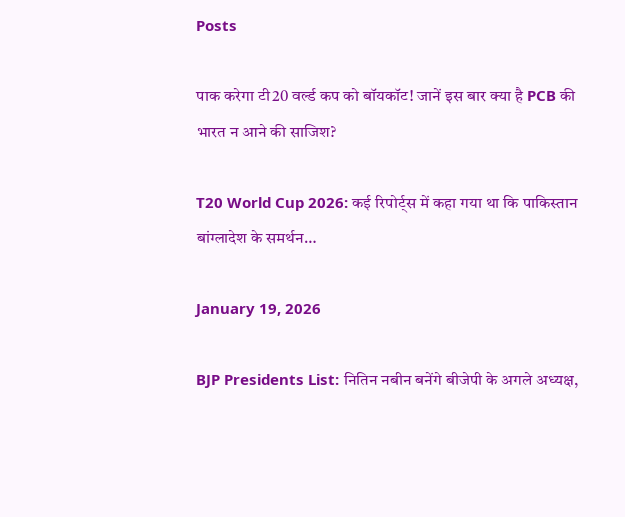Posts

पाक करेगा टी20 वर्ल्ड कप को बॉयकॉट! जानें इस बार क्या है PCB की भारत न आने की साजिश?

T20 World Cup 2026: कई रिपोर्ट्स में कहा गया था कि पाकिस्तान बांग्लादेश के समर्थन…

January 19, 2026

BJP Presidents List: नितिन नबीन बनेंगे बीजेपी के अगले अध्यक्ष,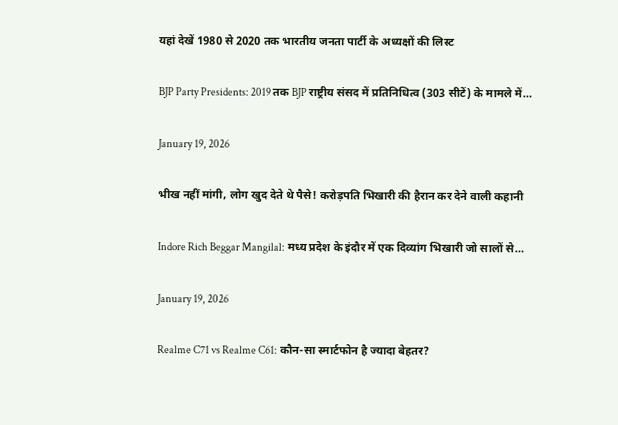यहां देखें 1980 से 2020 तक भारतीय जनता पार्टी के अध्यक्षों की लिस्ट

BJP Party Presidents: 2019 तक BJP राष्ट्रीय संसद में प्रतिनिधित्व (303 सीटें) के मामले में…

January 19, 2026

भीख नहीं मांगी, लोग खुद देते थे पैसे! करोड़पति भिखारी की हैरान कर देने वाली कहानी

Indore Rich Beggar Mangilal: मध्य प्रदेश के इंदौर में एक दिव्यांग भिखारी जो सालों से…

January 19, 2026

Realme C71 vs Realme C61: कौन-सा स्मार्टफोन है ज्यादा बेहतर?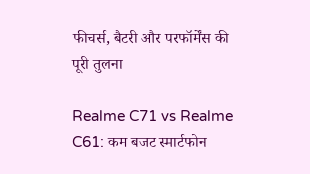फीचर्स, बैटरी और परफॉर्मेंस की पूरी तुलना

Realme C71 vs Realme C61: कम बजट स्मार्टफोन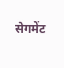सेगमेंट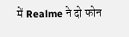में Realme ने दो फोन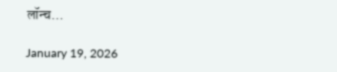लॉन्च…

January 19, 2026